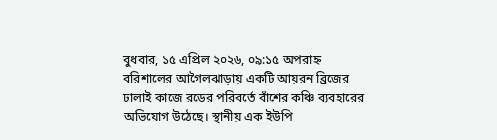বুধবার, ১৫ এপ্রিল ২০২৬, ০৯:১৫ অপরাহ্ন
বরিশালের আগৈলঝাড়ায় একটি আয়রন ব্রিজের ঢালাই কাজে রডের পরিবর্তে বাঁশের কঞ্চি ব্যবহারের অভিযোগ উঠেছে। স্থানীয় এক ইউপি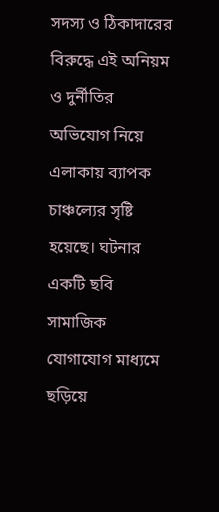সদস্য ও ঠিকাদারের বিরুদ্ধে এই অনিয়ম ও দুর্নীতির অভিযোগ নিয়ে এলাকায় ব্যাপক চাঞ্চল্যের সৃষ্টি হয়েছে। ঘটনার একটি ছবি সামাজিক যোগাযোগ মাধ্যমে ছড়িয়ে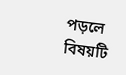পড়লে বিষয়টি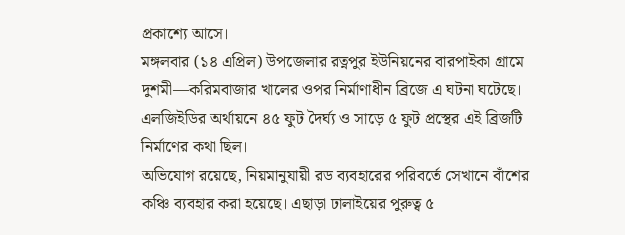প্রকাশ্যে আসে।
মঙ্গলবার (১৪ এপ্রিল) উপজেলার রত্নপুর ইউনিয়নের বারপাইকা গ্রামে দুশমী—করিমবাজার খালের ওপর নির্মাণাধীন ব্রিজে এ ঘটনা ঘটেছে। এলজিইডির অর্থায়নে ৪৫ ফুট দৈর্ঘ্য ও সাড়ে ৫ ফুট প্রস্থের এই ব্রিজটি নির্মাণের কথা ছিল।
অভিযোগ রয়েছে, নিয়মানুযায়ী রড ব্যবহারের পরিবর্তে সেখানে বাঁশের কঞ্চি ব্যবহার করা হয়েছে। এছাড়া ঢালাইয়ের পুরুত্ব ৫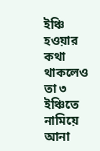ইঞ্চি হওয়ার কথা থাকলেও তা ৩ ইঞ্চিতে নামিয়ে আনা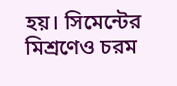হয়। সিমেন্টের মিশ্রণেও চরম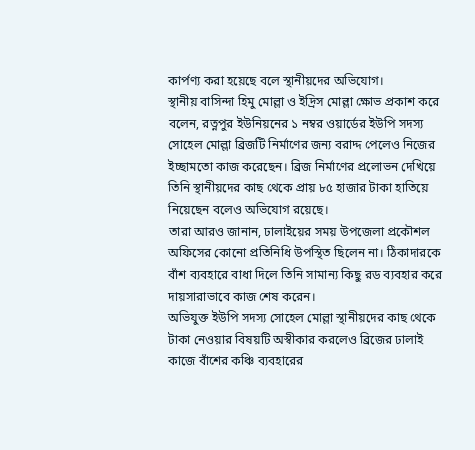কার্পণ্য করা হয়েছে বলে স্থানীয়দের অভিযোগ।
স্থানীয় বাসিন্দা হিমু মোল্লা ও ইদ্রিস মোল্লা ক্ষোভ প্রকাশ করে বলেন, রত্নপুর ইউনিয়নের ১ নম্বর ওয়ার্ডের ইউপি সদস্য সোহেল মোল্লা ব্রিজটি নির্মাণের জন্য বরাদ্দ পেলেও নিজের ইচ্ছামতো কাজ করেছেন। ব্রিজ নির্মাণের প্রলোভন দেখিয়ে তিনি স্থানীয়দের কাছ থেকে প্রায় ৮৫ হাজার টাকা হাতিয়ে নিয়েছেন বলেও অভিযোগ রয়েছে।
তারা আরও জানান, ঢালাইয়ের সময় উপজেলা প্রকৌশল অফিসের কোনো প্রতিনিধি উপস্থিত ছিলেন না। ঠিকাদারকে বাঁশ ব্যবহারে বাধা দিলে তিনি সামান্য কিছু রড ব্যবহার করে দায়সারাভাবে কাজ শেষ করেন।
অভিযুক্ত ইউপি সদস্য সোহেল মোল্লা স্থানীয়দের কাছ থেকে টাকা নেওয়ার বিষয়টি অস্বীকার করলেও ব্রিজের ঢালাই কাজে বাঁশের কঞ্চি ব্যবহারের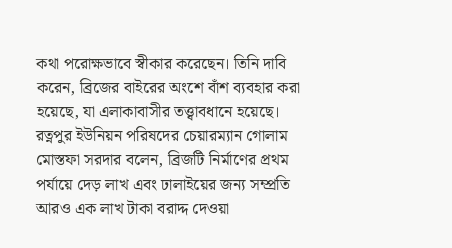কথা পরোক্ষভাবে স্বীকার করেছেন। তিনি দাবি করেন, ব্রিজের বাইরের অংশে বাঁশ ব্যবহার করা হয়েছে, যা এলাকাবাসীর তত্ত্বাবধানে হয়েছে।
রত্নপুর ইউনিয়ন পরিষদের চেয়ারম্যান গোলাম মোস্তফা সরদার বলেন, ব্রিজটি নির্মাণের প্রথম পর্যায়ে দেড় লাখ এবং ঢালাইয়ের জন্য সম্প্রতি আরও এক লাখ টাকা বরাদ্দ দেওয়া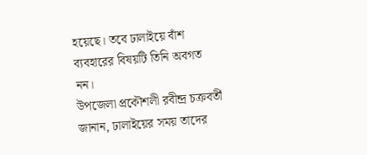হয়েছে। তবে ঢালাইয়ে বাঁশ ব্যবহারের বিষয়টি তিনি অবগত নন।
উপজেলা প্রকৌশলী রবীন্দ্র চক্রবর্তী জানান, ঢালাইয়ের সময় তাদের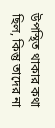উপস্থিত থাকার কথা ছিল, কিন্তু তাদের না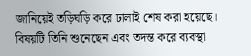জানিয়েই তড়িঘড়ি করে ঢালাই শেষ করা হয়েছে। বিষয়টি তিনি শুনেছেন এবং তদন্ত করে ব্যবস্থা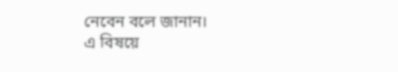নেবেন বলে জানান।
এ বিষয়ে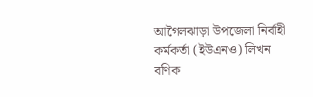আগৈলঝাড়া উপজেলা নির্বাহী কর্মকর্তা (ইউএনও) লিখন বণিক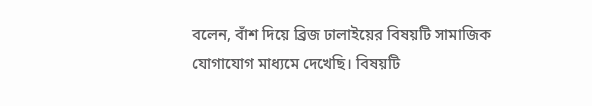বলেন, বাঁশ দিয়ে ব্রিজ ঢালাইয়ের বিষয়টি সামাজিক যোগাযোগ মাধ্যমে দেখেছি। বিষয়টি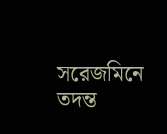সরেজমিনে তদন্ত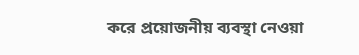করে প্রয়োজনীয় ব্যবস্থা নেওয়া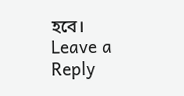হবে।
Leave a Reply